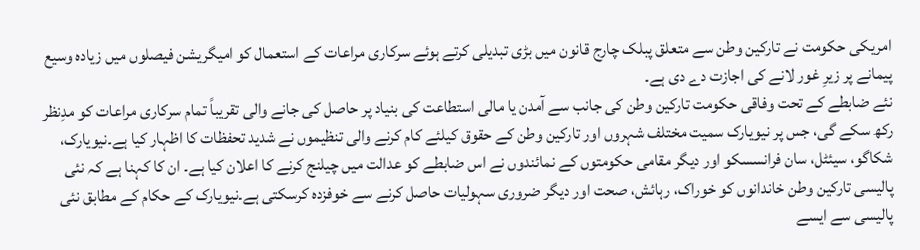امریکی حکومت نے تارکین وطن سے متعلق پبلک چارج قانون میں بڑی تبدیلی کرتے ہوئے سرکاری مراعات کے استعمال کو امیگریشن فیصلوں میں زیادہ وسیع پیمانے پر زیرِ غور لانے کی اجازت دے دی ہے۔
نئے ضابطے کے تحت وفاقی حکومت تارکین وطن کی جانب سے آمدن یا مالی استطاعت کی بنیاد پر حاصل کی جانے والی تقریباً تمام سرکاری مراعات کو مدِنظر رکھ سکے گی، جس پر نیویارک سمیت مختلف شہروں اور تارکین وطن کے حقوق کیلئے کام کرنے والی تنظیموں نے شدید تحفظات کا اظہار کیا ہے۔نیویارک، شکاگو، سیئٹل، سان فرانسسکو اور دیگر مقامی حکومتوں کے نمائندوں نے اس ضابطے کو عدالت میں چیلنج کرنے کا اعلان کیا ہے۔ ان کا کہنا ہے کہ نئی پالیسی تارکین وطن خاندانوں کو خوراک، رہائش، صحت اور دیگر ضروری سہولیات حاصل کرنے سے خوفزدہ کرسکتی ہے۔نیویارک کے حکام کے مطابق نئی پالیسی سے ایسے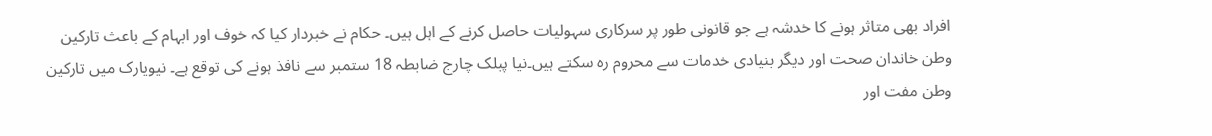افراد بھی متاثر ہونے کا خدشہ ہے جو قانونی طور پر سرکاری سہولیات حاصل کرنے کے اہل ہیں۔ حکام نے خبردار کیا کہ خوف اور ابہام کے باعث تارکین وطن خاندان صحت اور دیگر بنیادی خدمات سے محروم رہ سکتے ہیں۔نیا پبلک چارج ضابطہ 18 ستمبر سے نافذ ہونے کی توقع ہے۔ نیویارک میں تارکین وطن مفت اور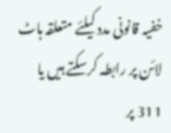خفیہ قانونی مدد کیلئے متعلقہ ہاٹ لائن پر رابطہ کرسکتے ہیں یا 311 پر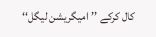کال کرکے ’’امیگریشن لیگل‘‘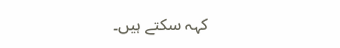کہہ سکتے ہیں۔